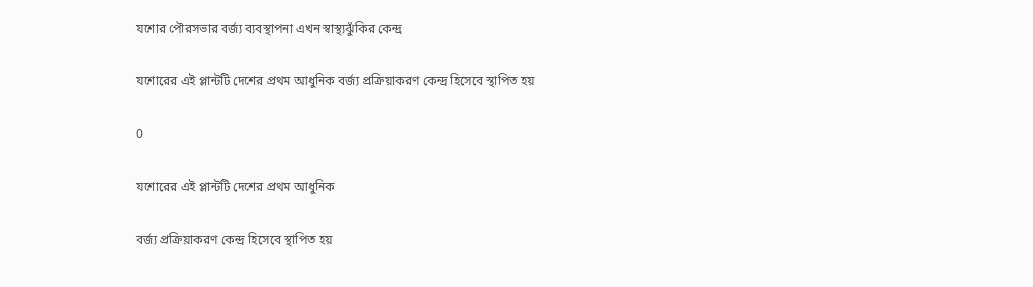যশোর পৌরসভার বর্জ্য ব্যবস্থাপনা এখন স্বাস্থ্যঝুঁকির কেন্দ্র

যশোরের এই প্লান্টটি দেশের প্রথম আধুনিক বর্জ্য প্রক্রিয়াকরণ কেন্দ্র হিসেবে স্থাপিত হয়

0

যশোরের এই প্লান্টটি দেশের প্রথম আধুনিক

বর্জ্য প্রক্রিয়াকরণ কেন্দ্র হিসেবে স্থাপিত হয়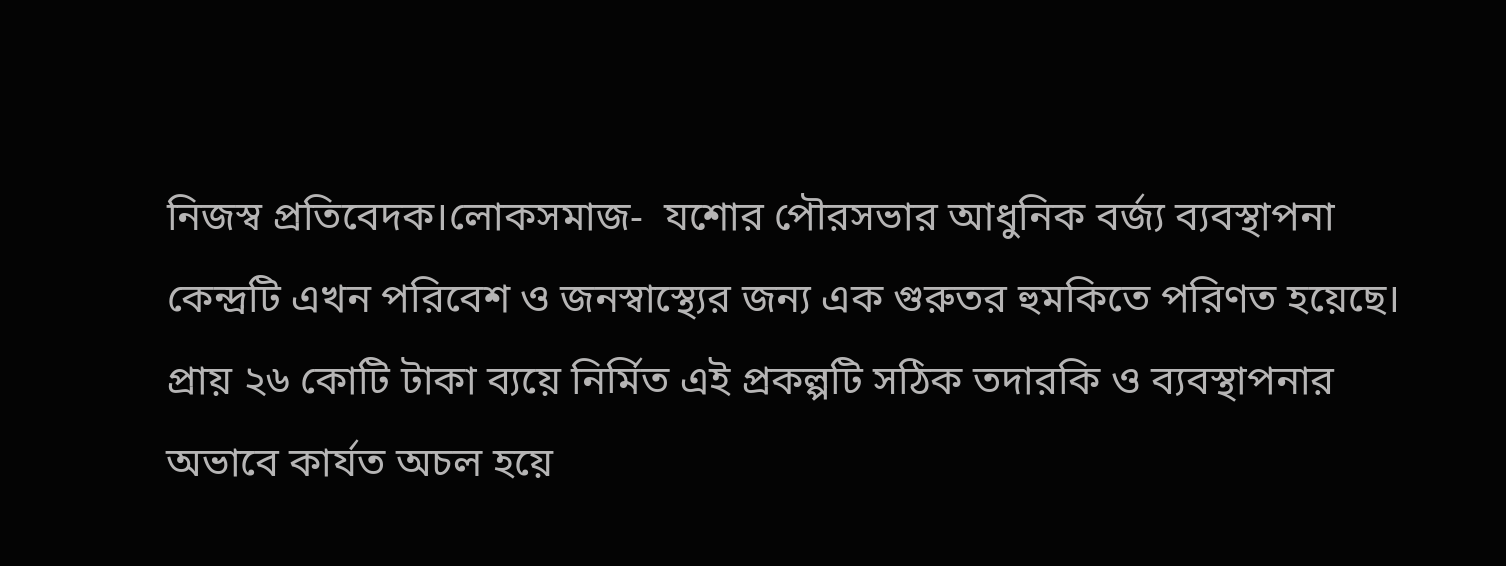নিজস্ব প্রতিবেদক।লোকসমাজ-  যশোর পৌরসভার আধুনিক বর্জ্য ব্যবস্থাপনা কেন্দ্রটি এখন পরিবেশ ও জনস্বাস্থ্যের জন্য এক গুরুতর হুমকিতে পরিণত হয়েছে। প্রায় ২৬ কোটি টাকা ব্যয়ে নির্মিত এই প্রকল্পটি সঠিক তদারকি ও ব্যবস্থাপনার অভাবে কার্যত অচল হয়ে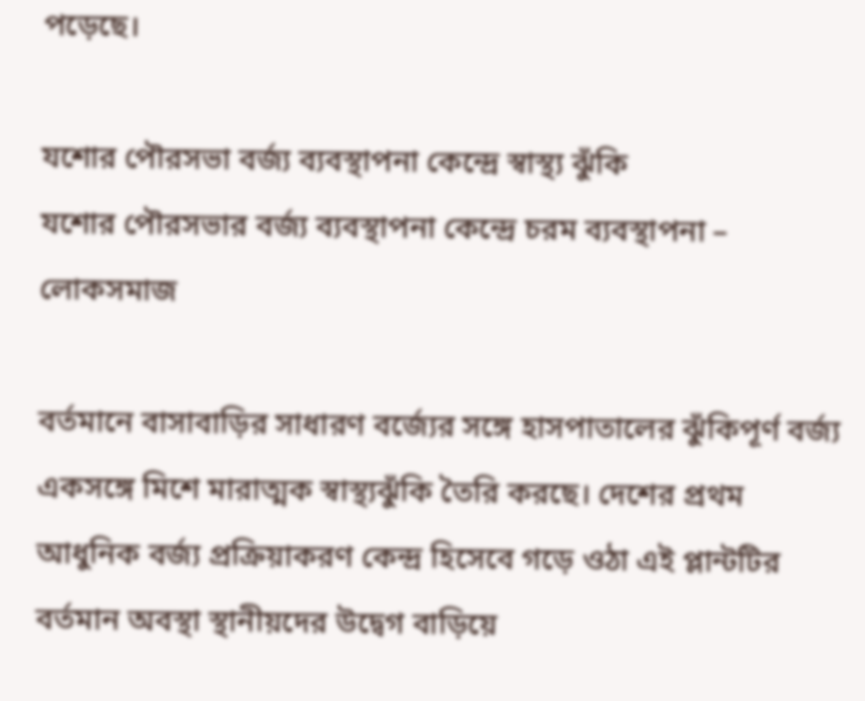পড়েছে।

যশোর পৌরসভা বর্জ্য ব্যবস্থাপনা কেন্দ্রে স্বাস্থ্য ঝুঁকি
যশোর পৌরসভার বর্জ্য ব্যবস্থাপনা কেন্দ্রে চরম ব্যবস্থাপনা – লোকসমাজ

বর্তমানে বাসাবাড়ির সাধারণ বর্জ্যের সঙ্গে হাসপাতালের ঝুঁকিপূর্ণ বর্জ্য একসঙ্গে মিশে মারাত্মক স্বাস্থ্যঝুঁকি তৈরি করছে। দেশের প্রথম আধুনিক বর্জ্য প্রক্রিয়াকরণ কেন্দ্র হিসেবে গড়ে ওঠা এই প্লান্টটির বর্তমান অবস্থা স্থানীয়দের উদ্বেগ বাড়িয়ে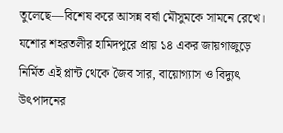তুলেছে—বিশেষ করে আসন্ন বর্ষা মৌসুমকে সামনে রেখে।
যশোর শহরতলীর হামিদপুরে প্রায় ১৪ একর জায়গাজুড়ে নির্মিত এই প্লান্ট থেকে জৈব সার, বায়োগ্যাস ও বিদ্যুৎ উৎপাদনের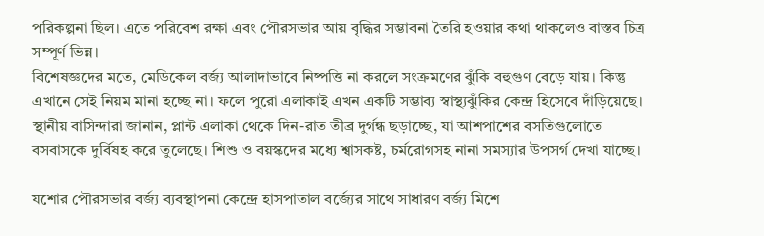পরিকল্পনা ছিল। এতে পরিবেশ রক্ষা এবং পৌরসভার আয় বৃদ্ধির সম্ভাবনা তৈরি হওয়ার কথা থাকলেও বাস্তব চিত্র সম্পূর্ণ ভিন্ন।
বিশেষজ্ঞদের মতে, মেডিকেল বর্জ্য আলাদাভাবে নিষ্পত্তি না করলে সংক্রমণের ঝুঁকি বহুগুণ বেড়ে যায়। কিন্তু এখানে সেই নিয়ম মানা হচ্ছে না। ফলে পুরো এলাকাই এখন একটি সম্ভাব্য স্বাস্থ্যঝুঁকির কেন্দ্র হিসেবে দাঁড়িয়েছে।
স্থানীয় বাসিন্দারা জানান, প্লান্ট এলাকা থেকে দিন-রাত তীব্র দুর্গন্ধ ছড়াচ্ছে, যা আশপাশের বসতিগুলোতে বসবাসকে দুর্বিষহ করে তুলেছে। শিশু ও বয়স্কদের মধ্যে শ্বাসকষ্ট, চর্মরোগসহ নানা সমস্যার উপসর্গ দেখা যাচ্ছে।

যশোর পৌরসভার বর্জ্য ব্যবস্থাপনা কেন্দ্রে হাসপাতাল বর্জ্যের সাথে সাধারণ বর্জ্য মিশে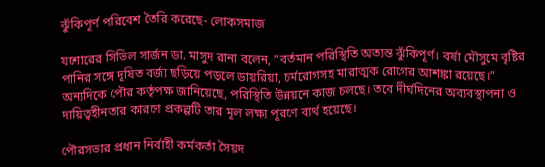ঝুঁকিপূর্ণ পরিবেশ তৈরি করেছে- লোকসমাজ

যশোরের সিভিল সার্জন ডা. মাসুদ রানা বলেন, “বর্তমান পরিস্থিতি অত্যন্ত ঝুঁকিপূর্ণ। বর্ষা মৌসুমে বৃষ্টির পানির সঙ্গে দূষিত বর্জ্য ছড়িয়ে পড়লে ডায়রিয়া, চর্মরোগসহ মারাত্মক রোগের আশঙ্কা রয়েছে।”
অন্যদিকে পৌর কর্তৃপক্ষ জানিয়েছে, পরিস্থিতি উন্নয়নে কাজ চলছে। তবে দীর্ঘদিনের অব্যবস্থাপনা ও দায়িত্বহীনতার কারণে প্রকল্পটি তার মূল লক্ষ্য পূরণে ব্যর্থ হয়েছে।

পৌরসভার প্রধান নির্বাহী কর্মকর্তা সৈয়দ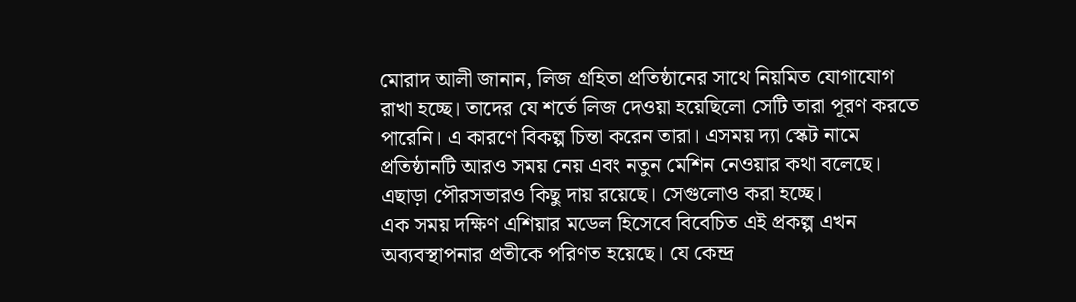মোরাদ আলী জানান, লিজ গ্রহিতা প্রতিষ্ঠানের সাথে নিয়মিত যোগাযোগ রাখা হচ্ছে। তাদের যে শর্তে লিজ দেওয়া হয়েছিলো সেটি তারা পূরণ করতে পারেনি। এ কারণে বিকল্প চিন্তা করেন তারা। এসময় দ্যা স্কেট নামে প্রতিষ্ঠানটি আরও সময় নেয় এবং নতুন মেশিন নেওয়ার কথা বলেছে। এছাড়া পৌরসভারও কিছু দায় রয়েছে। সেগুলোও করা হচ্ছে।
এক সময় দক্ষিণ এশিয়ার মডেল হিসেবে বিবেচিত এই প্রকল্প এখন অব্যবস্থাপনার প্রতীকে পরিণত হয়েছে। যে কেন্দ্র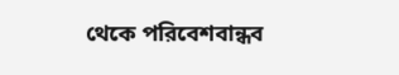থেকে পরিবেশবান্ধব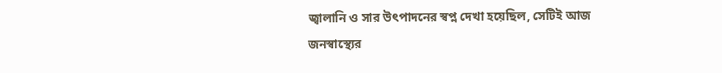জ্বালানি ও সার উৎপাদনের স্বপ্ন দেখা হয়েছিল, সেটিই আজ জনস্বাস্থ্যের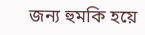জন্য হুমকি হয়ে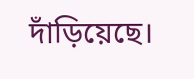দাঁড়িয়েছে।